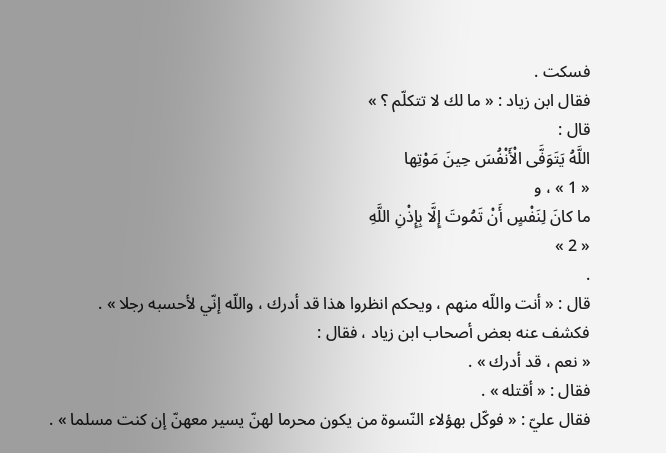فسكت .
فقال ابن زياد : « ما لك لا تتكلّم ؟ »
قال :
اللَّهُ يَتَوَفَّى الْأَنْفُسَ حِينَ مَوْتِها
« 1 » ، و
ما كانَ لِنَفْسٍ أَنْ تَمُوتَ إِلَّا بِإِذْنِ اللَّهِ
« 2 »
.
قال : « أنت واللّه منهم ، ويحكم انظروا هذا قد أدرك ، واللّه إنّي لأحسبه رجلا » .
فكشف عنه بعض أصحاب ابن زياد ، فقال :
« نعم ، قد أدرك » .
فقال : « أقتله » .
فقال عليّ : « فوكّل بهؤلاء النّسوة من يكون محرما لهنّ يسير معهنّ إن كنت مسلما » .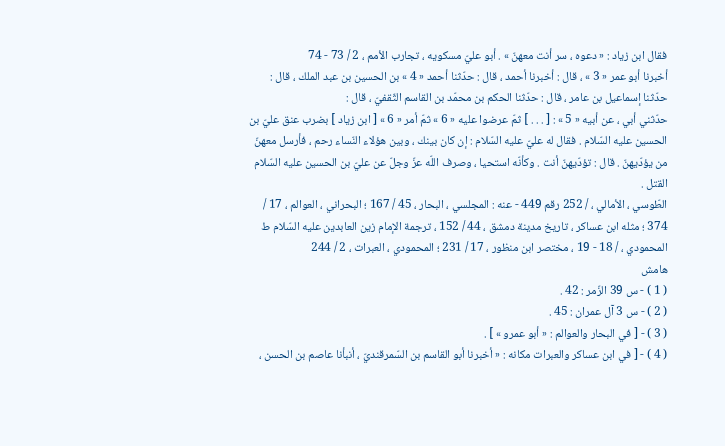فقال ابن زياد : « دعوه ، سر أنت معهنّ » . أبو عليّ مسكويه ، تجارب الأمم ، 2 / 73 - 74
أخبرنا أبو عمر « 3 » ، قال : أخبرنا أحمد ، قال : حدّثنا أحمد « 4 » بن الحسين بن عبد الملك ، قال : حدّثنا إسماعيل بن عامر ، قال : حدّثنا الحكم بن محمّد بن القاسم الثّقفيّ ، قال :
حدّثني أبي ، عن أبيه « 5 » : [ . . . ] ثمّ عرضوا عليه « 6 » ثمّ أمر « 6 » [ ابن زياد ] بضرب عنق عليّ بن الحسين عليه السّلام . فقال له عليّ عليه السّلام : إن كان بينك ، وبين هؤلاء النّساء رحم ، فأرسل معهنّ من يؤدّيهنّ . قال : تؤدّيهنّ أنت . وكأنّه استحيا ، وصرف اللّه عزّ وجلّ عن عليّ بن الحسين عليه السّلام القتل .
الطّوسي ، الأمالي ، / 252 رقم 449 - عنه : المجلسي ، البحار ، 45 / 167 ؛ البحراني ، العوالم ، 17 / 374 ؛ مثله ابن عساكر ، تاريخ مدينة دمشق ، 44 / 152 ، ترجمة الإمام زين العابدين عليه السّلام ط المحمودي ، / 18 - 19 ، مختصر ابن منظور ، 17 / 231 ؛ المحمودي ، العبرات ، 2 / 244
هامش
( 1 ) - س 39 الزّمر : 42 .
( 2 ) - س 3 آل عمران : 45 .
( 3 ) - [ في البحار والعوالم : « أبو عمرو » ] .
( 4 ) - [ في ابن عساكر والعبرات مكانه : « أخبرنا أبو القاسم بن السّمرقنديّ ، أنبأنا عاصم بن الحسن ،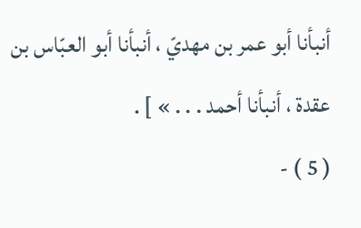أنبأنا أبو عمر بن مهديّ ، أنبأنا أبو العبّاس بن عقدة ، أنبأنا أحمد . . . » ] .
( 5 ) -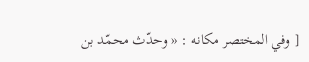[ وفي المختصر مكانه : « وحدّث محمّد بن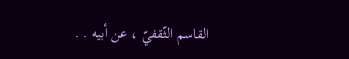القاسم الثّقفيّ ، عن أبيه . .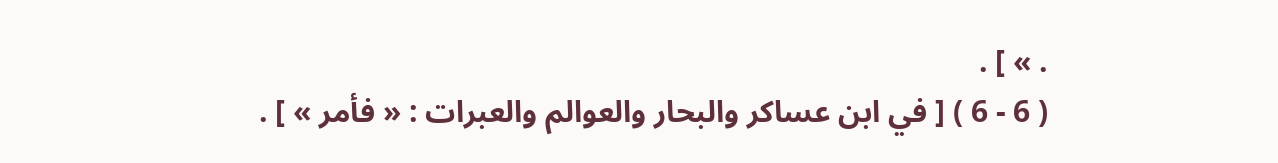. » ] .
( 6 - 6 ) [ في ابن عساكر والبحار والعوالم والعبرات : « فأمر » ] .